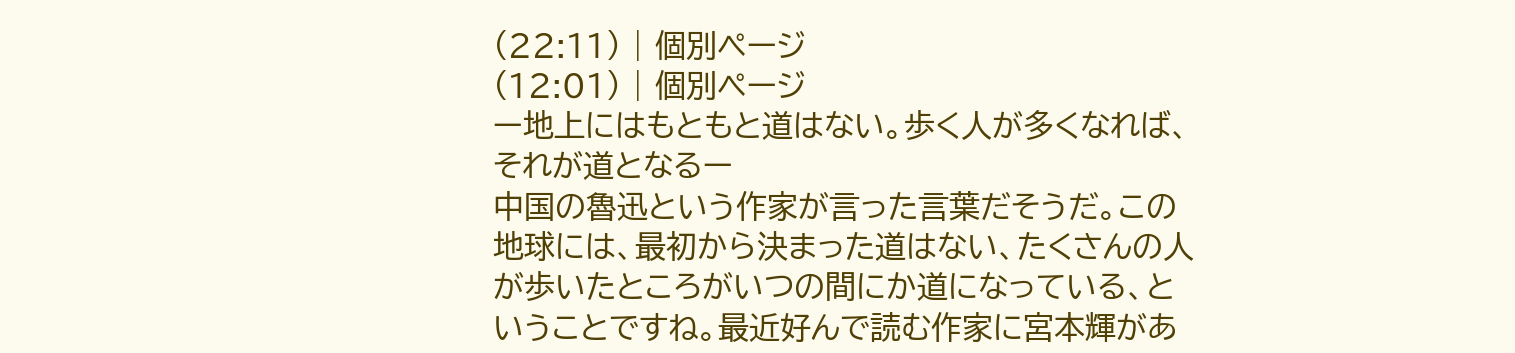(22:11) | 個別ページ
(12:01) | 個別ページ
ー地上にはもともと道はない。歩く人が多くなれば、それが道となるー
中国の魯迅という作家が言った言葉だそうだ。この地球には、最初から決まった道はない、たくさんの人が歩いたところがいつの間にか道になっている、ということですね。最近好んで読む作家に宮本輝があ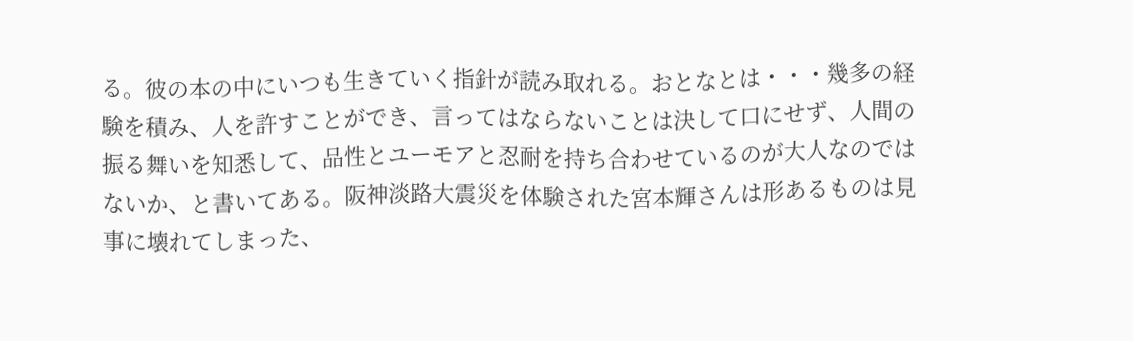る。彼の本の中にいつも生きていく指針が読み取れる。おとなとは・・・幾多の経験を積み、人を許すことができ、言ってはならないことは決して口にせず、人間の振る舞いを知悉して、品性とユーモアと忍耐を持ち合わせているのが大人なのではないか、と書いてある。阪神淡路大震災を体験された宮本輝さんは形あるものは見事に壊れてしまった、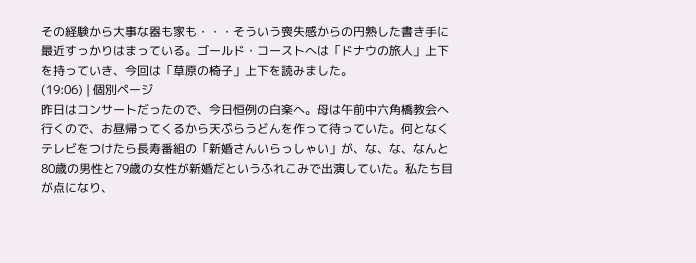その経験から大事な器も家も・・・そういう喪失感からの円熟した書き手に最近すっかりはまっている。ゴールド・コーストへは「ドナウの旅人」上下を持っていき、今回は「草原の椅子」上下を読みました。
(19:06) | 個別ページ
昨日はコンサートだったので、今日恒例の白楽へ。母は午前中六角橋教会へ行くので、お昼帰ってくるから天ぷらうどんを作って待っていた。何となくテレビをつけたら長寿番組の「新婚さんいらっしゃい」が、な、な、なんと80歳の男性と79歳の女性が新婚だというふれこみで出演していた。私たち目が点になり、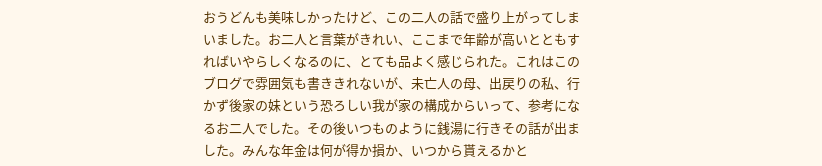おうどんも美味しかったけど、この二人の話で盛り上がってしまいました。お二人と言葉がきれい、ここまで年齢が高いとともすればいやらしくなるのに、とても品よく感じられた。これはこのブログで雰囲気も書ききれないが、未亡人の母、出戻りの私、行かず後家の妹という恐ろしい我が家の構成からいって、参考になるお二人でした。その後いつものように銭湯に行きその話が出ました。みんな年金は何が得か損か、いつから貰えるかと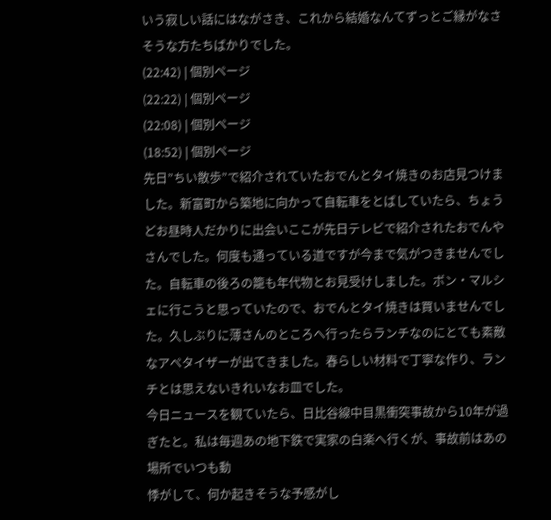いう寂しい話にはながさき、これから結婚なんてずっとご縁がなさそうな方たちばかりでした。
(22:42) | 個別ページ
(22:22) | 個別ページ
(22:08) | 個別ページ
(18:52) | 個別ページ
先日”ちい散歩”で紹介されていたおでんとタイ焼きのお店見つけました。新富町から築地に向かって自転車をとばしていたら、ちょうどお昼時人だかりに出会いここが先日テレビで紹介されたおでんやさんでした。何度も通っている道ですが今まで気がつきませんでした。自転車の後ろの籠も年代物とお見受けしました。ボン・マルシェに行こうと思っていたので、おでんとタイ焼きは買いませんでした。久しぶりに薄さんのところへ行ったらランチなのにとても素敵なアペタイザーが出てきました。春らしい材料で丁寧な作り、ランチとは思えないきれいなお皿でした。
今日ニュースを観ていたら、日比谷線中目黒衝突事故から10年が過ぎたと。私は毎週あの地下鉄で実家の白楽へ行くが、事故前はあの場所でいつも動
悸がして、何か起きそうな予感がし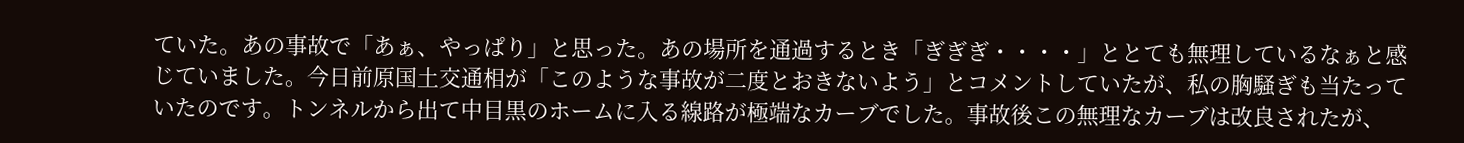ていた。あの事故で「あぁ、やっぱり」と思った。あの場所を通過するとき「ぎぎぎ・・・・」ととても無理しているなぁと感じていました。今日前原国土交通相が「このような事故が二度とおきないよう」とコメントしていたが、私の胸騒ぎも当たっていたのです。トンネルから出て中目黒のホームに入る線路が極端なカーブでした。事故後この無理なカーブは改良されたが、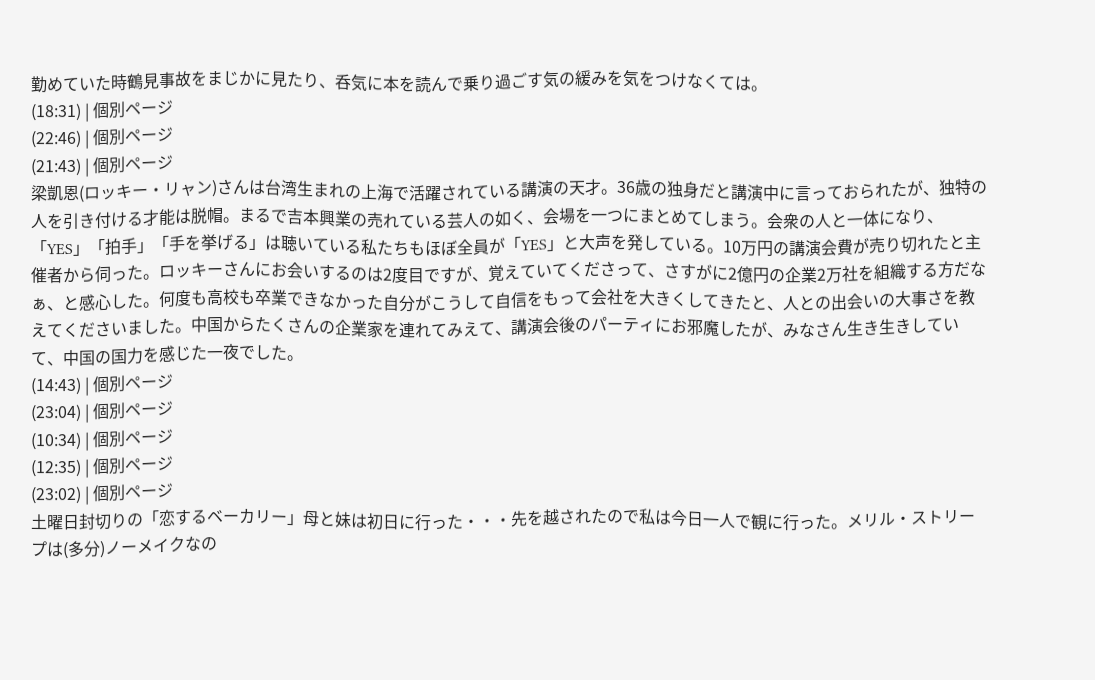勤めていた時鶴見事故をまじかに見たり、呑気に本を読んで乗り過ごす気の緩みを気をつけなくては。
(18:31) | 個別ページ
(22:46) | 個別ページ
(21:43) | 個別ページ
梁凱恩(ロッキー・リャン)さんは台湾生まれの上海で活躍されている講演の天才。36歳の独身だと講演中に言っておられたが、独特の人を引き付ける才能は脱帽。まるで吉本興業の売れている芸人の如く、会場を一つにまとめてしまう。会衆の人と一体になり、「YES」「拍手」「手を挙げる」は聴いている私たちもほぼ全員が「YES」と大声を発している。10万円の講演会費が売り切れたと主催者から伺った。ロッキーさんにお会いするのは2度目ですが、覚えていてくださって、さすがに2億円の企業2万社を組織する方だなぁ、と感心した。何度も高校も卒業できなかった自分がこうして自信をもって会社を大きくしてきたと、人との出会いの大事さを教えてくださいました。中国からたくさんの企業家を連れてみえて、講演会後のパーティにお邪魔したが、みなさん生き生きしていて、中国の国力を感じた一夜でした。
(14:43) | 個別ページ
(23:04) | 個別ページ
(10:34) | 個別ページ
(12:35) | 個別ページ
(23:02) | 個別ページ
土曜日封切りの「恋するベーカリー」母と妹は初日に行った・・・先を越されたので私は今日一人で観に行った。メリル・ストリープは(多分)ノーメイクなの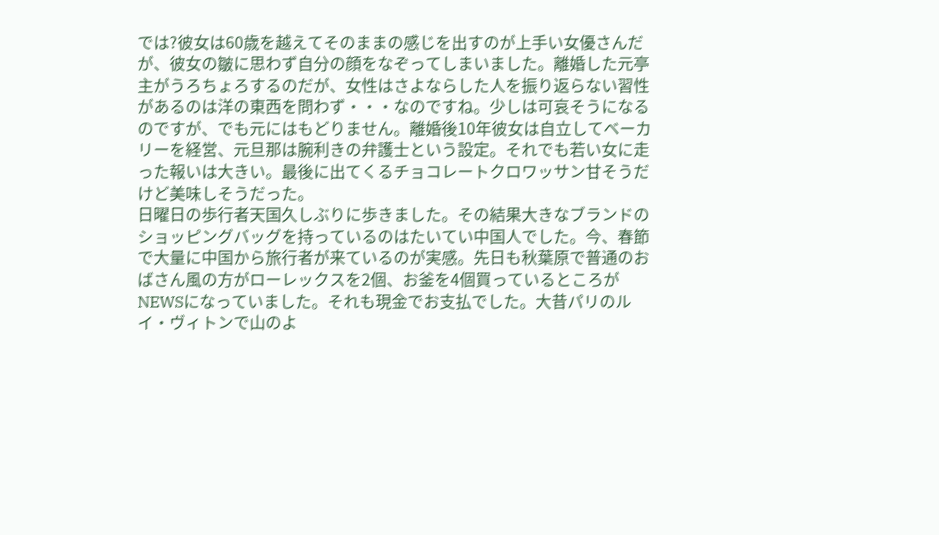では?彼女は60歳を越えてそのままの感じを出すのが上手い女優さんだが、彼女の皺に思わず自分の顔をなぞってしまいました。離婚した元亭主がうろちょろするのだが、女性はさよならした人を振り返らない習性があるのは洋の東西を問わず・・・なのですね。少しは可哀そうになるのですが、でも元にはもどりません。離婚後10年彼女は自立してベーカリーを経営、元旦那は腕利きの弁護士という設定。それでも若い女に走った報いは大きい。最後に出てくるチョコレートクロワッサン甘そうだけど美味しそうだった。
日曜日の歩行者天国久しぶりに歩きました。その結果大きなブランドのショッピングバッグを持っているのはたいてい中国人でした。今、春節で大量に中国から旅行者が来ているのが実感。先日も秋葉原で普通のおばさん風の方がローレックスを2個、お釜を4個買っているところがNEWSになっていました。それも現金でお支払でした。大昔パリのルイ・ヴィトンで山のよ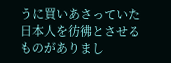うに買いあさっていた日本人を彷彿とさせるものがありまし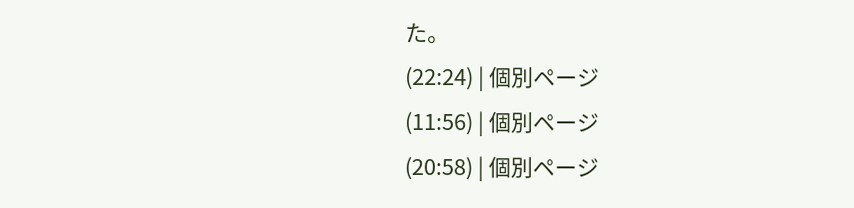た。
(22:24) | 個別ページ
(11:56) | 個別ページ
(20:58) | 個別ページ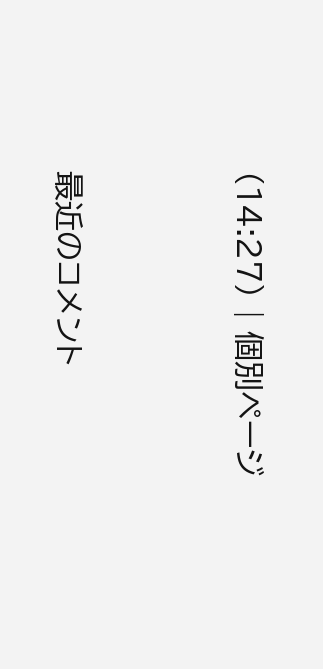(14:27) | 個別ページ


最近のコメント